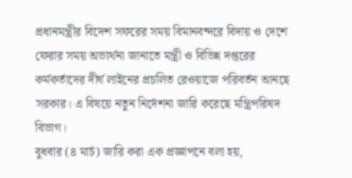প্রধানমন্ত্রীর বিদেশ সফরের সময় বিমানবন্দরে বিদায় ও দেশে ফেরার সময় অভ্যর্থনা জানাতে মন্ত্রী ও বিভিন্ন দপ্তরের কর্মকর্তাদের দীর্ঘ লাইনের প্রচলিত রেওয়াজে পরিবর্তন আনছে সরকার। এ বিষয়ে নতুন নির্দেশনা জারি করেছে মন্ত্রিপরিষদ বিভাগ।
বুধবার (৪ মার্চ) জারি করা এক প্রজ্ঞাপনে বলা হয়,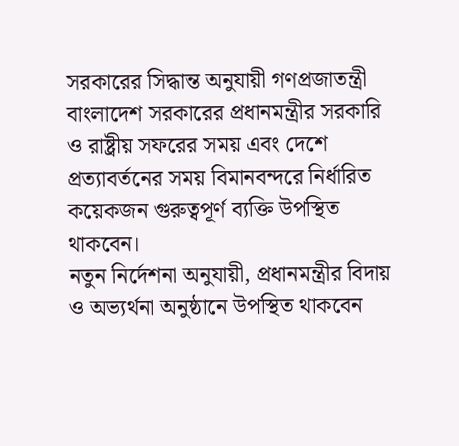সরকারের সিদ্ধান্ত অনুযায়ী গণপ্রজাতন্ত্রী বাংলাদেশ সরকারের প্রধানমন্ত্রীর সরকারি ও রাষ্ট্রীয় সফরের সময় এবং দেশে প্রত্যাবর্তনের সময় বিমানবন্দরে নির্ধারিত কয়েকজন গুরুত্বপূর্ণ ব্যক্তি উপস্থিত থাকবেন।
নতুন নির্দেশনা অনুযায়ী, প্রধানমন্ত্রীর বিদায় ও অভ্যর্থনা অনুষ্ঠানে উপস্থিত থাকবেন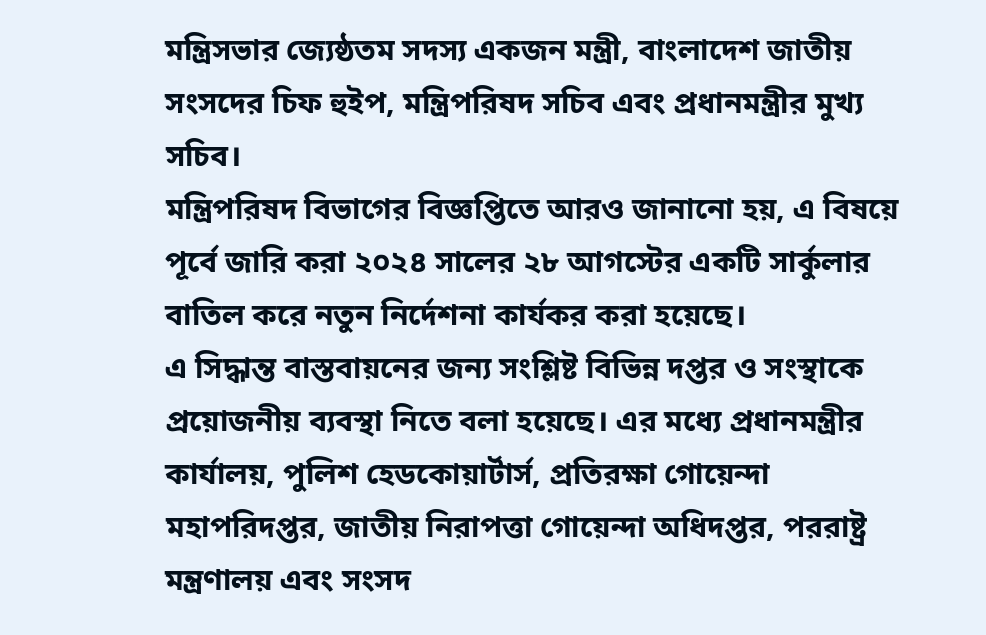মন্ত্রিসভার জ্যেষ্ঠতম সদস্য একজন মন্ত্রী, বাংলাদেশ জাতীয় সংসদের চিফ হুইপ, মন্ত্রিপরিষদ সচিব এবং প্রধানমন্ত্রীর মুখ্য সচিব।
মন্ত্রিপরিষদ বিভাগের বিজ্ঞপ্তিতে আরও জানানো হয়, এ বিষয়ে পূর্বে জারি করা ২০২৪ সালের ২৮ আগস্টের একটি সার্কুলার বাতিল করে নতুন নির্দেশনা কার্যকর করা হয়েছে।
এ সিদ্ধান্ত বাস্তবায়নের জন্য সংশ্লিষ্ট বিভিন্ন দপ্তর ও সংস্থাকে প্রয়োজনীয় ব্যবস্থা নিতে বলা হয়েছে। এর মধ্যে প্রধানমন্ত্রীর কার্যালয়, পুলিশ হেডকোয়ার্টার্স, প্রতিরক্ষা গোয়েন্দা মহাপরিদপ্তর, জাতীয় নিরাপত্তা গোয়েন্দা অধিদপ্তর, পররাষ্ট্র মন্ত্রণালয় এবং সংসদ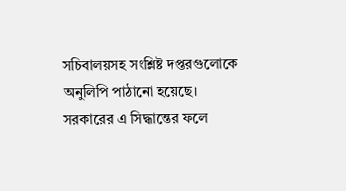সচিবালয়সহ সংশ্লিষ্ট দপ্তরগুলোকে অনুলিপি পাঠানো হয়েছে।
সরকারের এ সিদ্ধান্তের ফলে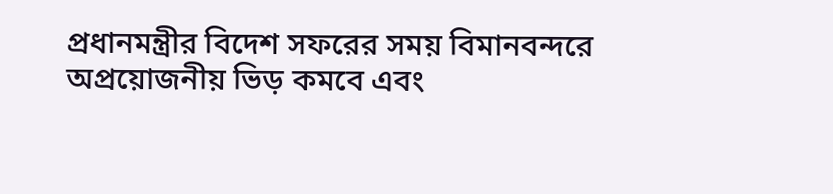প্রধানমন্ত্রীর বিদেশ সফরের সময় বিমানবন্দরে অপ্রয়োজনীয় ভিড় কমবে এবং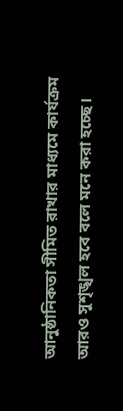আনুষ্ঠানিকতা সীমিত রাখার মাধ্যমে কার্যক্রম আরও সুশৃঙ্খল হবে বলে মনে করা হচ্ছে।